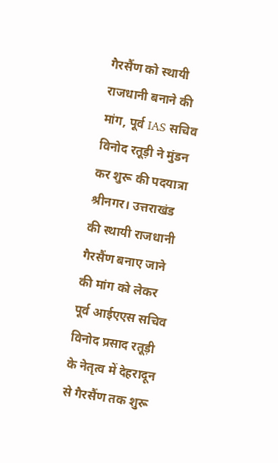गैरसैंण को स्थायी राजधानी बनाने की मांग, पूर्व IAS सचिव विनोद रतूड़ी ने मुंडन कर शुरू की पदयात्रा
श्रीनगर। उत्तराखंड की स्थायी राजधानी गैरसैंण बनाए जाने की मांग को लेकर पूर्व आईएएस सचिव विनोद प्रसाद रतूड़ी के नेतृत्व में देहरादून से गैरसैंण तक शुरू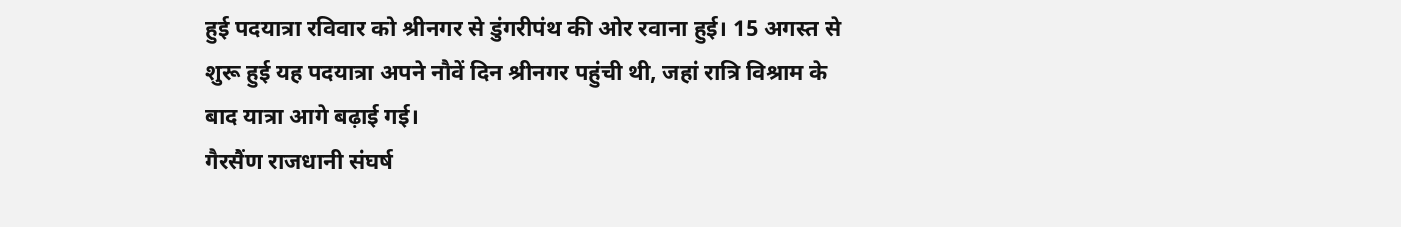हुई पदयात्रा रविवार को श्रीनगर से डुंगरीपंथ की ओर रवाना हुई। 15 अगस्त से शुरू हुई यह पदयात्रा अपने नौवें दिन श्रीनगर पहुंची थी, जहां रात्रि विश्राम के बाद यात्रा आगे बढ़ाई गई।
गैरसैंण राजधानी संघर्ष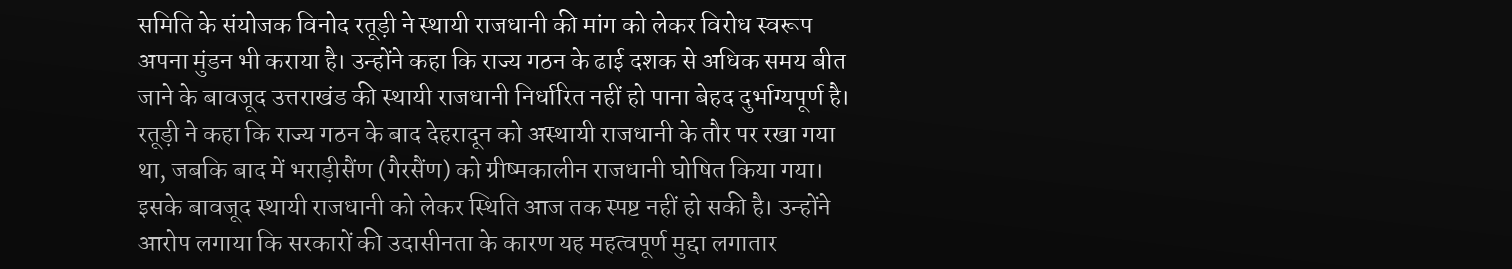समिति के संयोजक विनोद रतूड़ी ने स्थायी राजधानी की मांग को लेकर विरोध स्वरूप अपना मुंडन भी कराया है। उन्होंने कहा कि राज्य गठन के ढाई दशक से अधिक समय बीत जाने के बावजूद उत्तराखंड की स्थायी राजधानी निर्धारित नहीं हो पाना बेहद दुर्भाग्यपूर्ण है।
रतूड़ी ने कहा कि राज्य गठन के बाद देहरादून को अस्थायी राजधानी के तौर पर रखा गया था, जबकि बाद में भराड़ीसैंण (गैरसैंण) को ग्रीष्मकालीन राजधानी घोषित किया गया। इसके बावजूद स्थायी राजधानी को लेकर स्थिति आज तक स्पष्ट नहीं हो सकी है। उन्होंने आरोप लगाया कि सरकारों की उदासीनता के कारण यह महत्वपूर्ण मुद्दा लगातार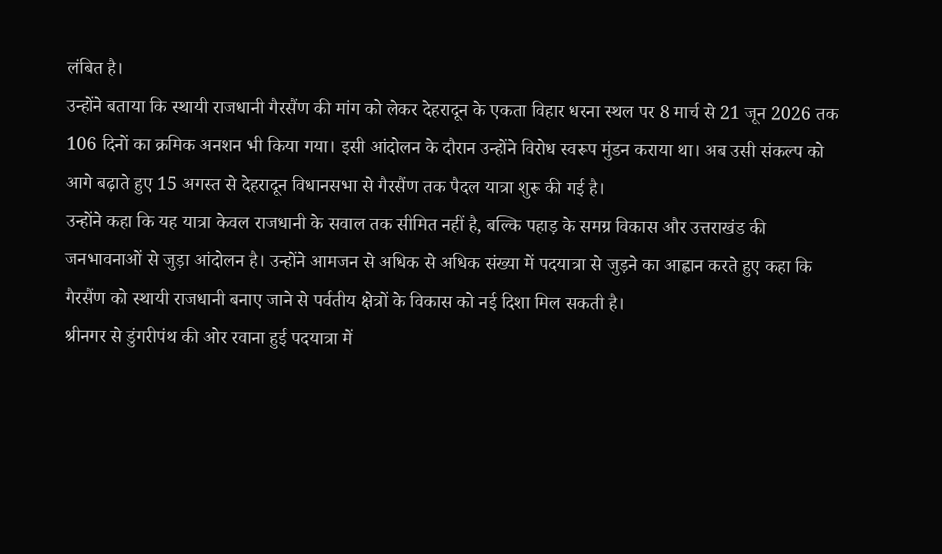लंबित है।
उन्होंने बताया कि स्थायी राजधानी गैरसैंण की मांग को लेकर देहरादून के एकता विहार धरना स्थल पर 8 मार्च से 21 जून 2026 तक 106 दिनों का क्रमिक अनशन भी किया गया। इसी आंदोलन के दौरान उन्होंने विरोध स्वरूप मुंडन कराया था। अब उसी संकल्प को आगे बढ़ाते हुए 15 अगस्त से देहरादून विधानसभा से गैरसैंण तक पैदल यात्रा शुरू की गई है।
उन्होंने कहा कि यह यात्रा केवल राजधानी के सवाल तक सीमित नहीं है, बल्कि पहाड़ के समग्र विकास और उत्तराखंड की जनभावनाओं से जुड़ा आंदोलन है। उन्होंने आमजन से अधिक से अधिक संख्या में पदयात्रा से जुड़ने का आह्वान करते हुए कहा कि गैरसैंण को स्थायी राजधानी बनाए जाने से पर्वतीय क्षेत्रों के विकास को नई दिशा मिल सकती है।
श्रीनगर से डुंगरीपंथ की ओर रवाना हुई पदयात्रा में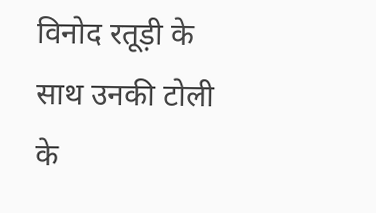विनोद रतूड़ी के साथ उनकी टोली के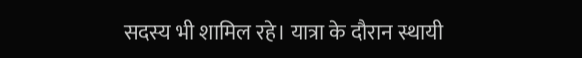सदस्य भी शामिल रहे। यात्रा के दौरान स्थायी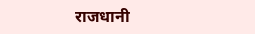राजधानी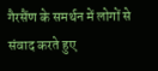गैरसैंण के समर्थन में लोगों से संवाद करते हुए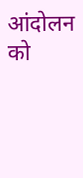आंदोलन को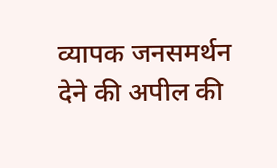व्यापक जनसमर्थन देने की अपील की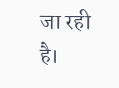जा रही है।